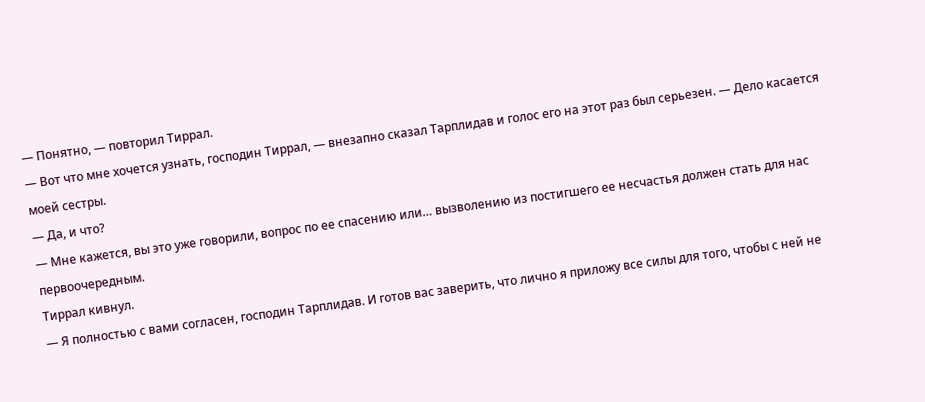— Понятно, — повторил Тиррал.
— Вот что мне хочется узнать, господин Тиррал, — внезапно сказал Тарплидав и голос его на этот раз был серьезен. — Дело касается моей сестры.
— Да, и что?
— Мне кажется, вы это уже говорили, вопрос по ее спасению или… вызволению из постигшего ее несчастья должен стать для нас первоочередным.
Тиррал кивнул.
— Я полностью с вами согласен, господин Тарплидав. И готов вас заверить, что лично я приложу все силы для того, чтобы с ней не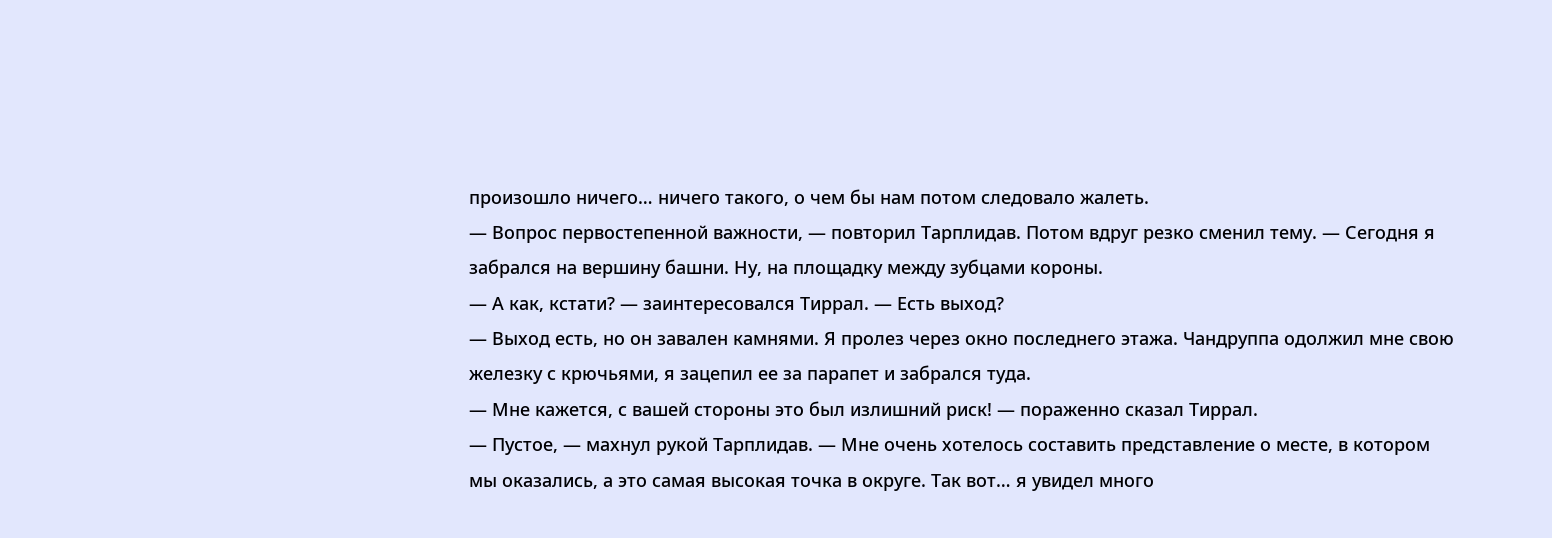произошло ничего… ничего такого, о чем бы нам потом следовало жалеть.
— Вопрос первостепенной важности, — повторил Тарплидав. Потом вдруг резко сменил тему. — Сегодня я забрался на вершину башни. Ну, на площадку между зубцами короны.
— А как, кстати? — заинтересовался Тиррал. — Есть выход?
— Выход есть, но он завален камнями. Я пролез через окно последнего этажа. Чандруппа одолжил мне свою железку с крючьями, я зацепил ее за парапет и забрался туда.
— Мне кажется, с вашей стороны это был излишний риск! — пораженно сказал Тиррал.
— Пустое, — махнул рукой Тарплидав. — Мне очень хотелось составить представление о месте, в котором мы оказались, а это самая высокая точка в округе. Так вот… я увидел много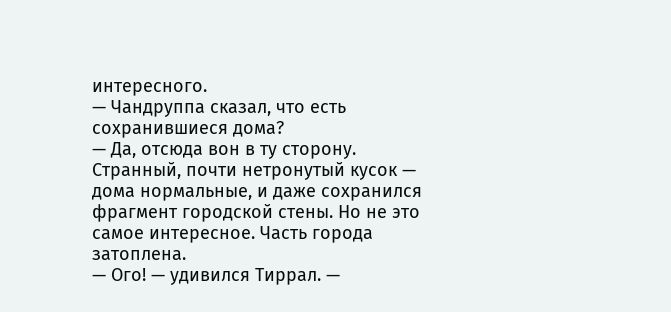интересного.
— Чандруппа сказал, что есть сохранившиеся дома?
— Да, отсюда вон в ту сторону. Странный, почти нетронутый кусок — дома нормальные, и даже сохранился фрагмент городской стены. Но не это самое интересное. Часть города затоплена.
— Ого! — удивился Тиррал. —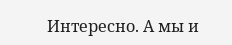Интересно. А мы и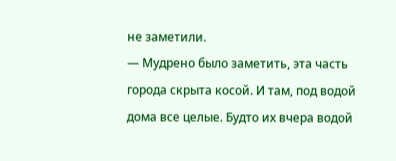не заметили.
— Мудрено было заметить, эта часть города скрыта косой. И там, под водой дома все целые. Будто их вчера водой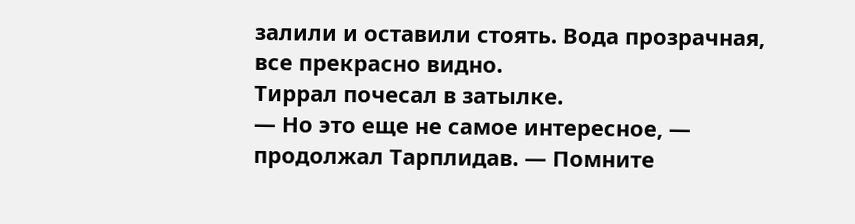залили и оставили стоять. Вода прозрачная, все прекрасно видно.
Тиррал почесал в затылке.
— Но это еще не самое интересное, — продолжал Тарплидав. — Помните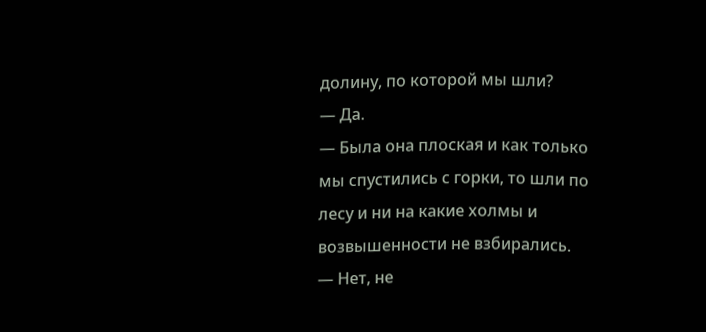долину, по которой мы шли?
— Да.
— Была она плоская и как только мы спустились с горки, то шли по лесу и ни на какие холмы и возвышенности не взбирались.
— Нет, не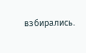взбирались.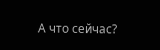А что сейчас?